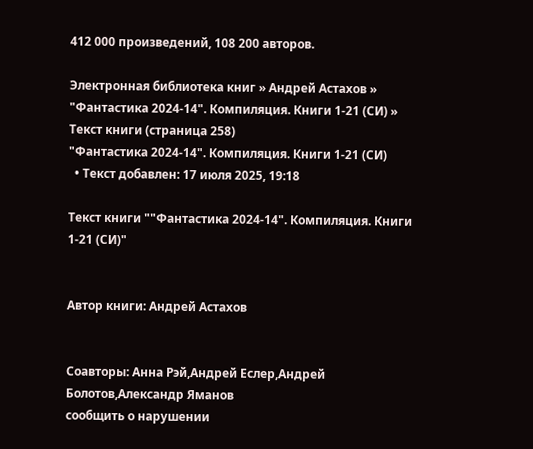412 000 произведений, 108 200 авторов.

Электронная библиотека книг » Андрей Астахов » "Фантастика 2024-14". Компиляция. Книги 1-21 (СИ) » Текст книги (страница 258)
"Фантастика 2024-14". Компиляция. Книги 1-21 (СИ)
  • Текст добавлен: 17 июля 2025, 19:18

Текст книги ""Фантастика 2024-14". Компиляция. Книги 1-21 (СИ)"


Автор книги: Андрей Астахов


Соавторы: Анна Рэй,Андрей Еслер,Андрей Болотов,Александр Яманов
сообщить о нарушении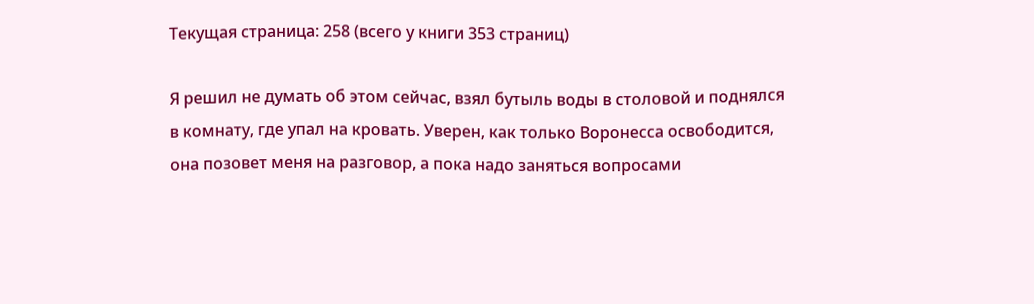Текущая страница: 258 (всего у книги 353 страниц)

Я решил не думать об этом сейчас, взял бутыль воды в столовой и поднялся в комнату, где упал на кровать. Уверен, как только Воронесса освободится, она позовет меня на разговор, а пока надо заняться вопросами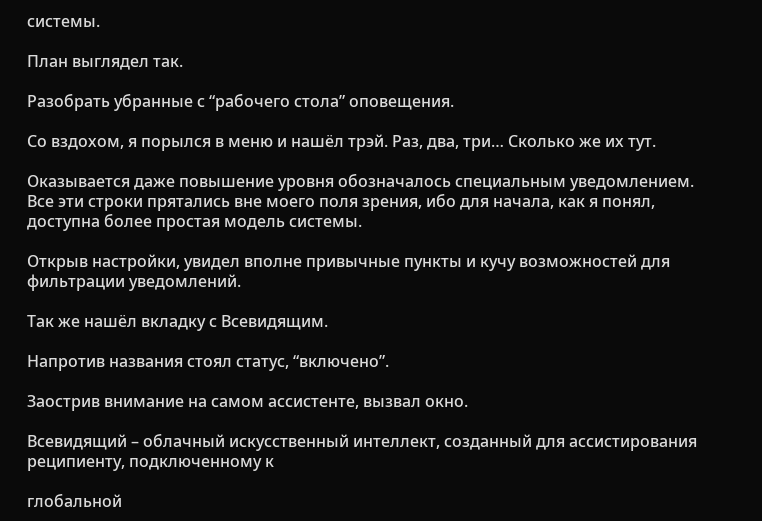системы.

План выглядел так.

Разобрать убранные с “рабочего стола” оповещения.

Со вздохом, я порылся в меню и нашёл трэй. Раз, два, три… Сколько же их тут.

Оказывается даже повышение уровня обозначалось специальным уведомлением. Все эти строки прятались вне моего поля зрения, ибо для начала, как я понял, доступна более простая модель системы.

Открыв настройки, увидел вполне привычные пункты и кучу возможностей для фильтрации уведомлений.

Так же нашёл вкладку с Всевидящим.

Напротив названия стоял статус, “включено”.

Заострив внимание на самом ассистенте, вызвал окно.

Всевидящий – облачный искусственный интеллект, созданный для ассистирования реципиенту, подключенному к

глобальной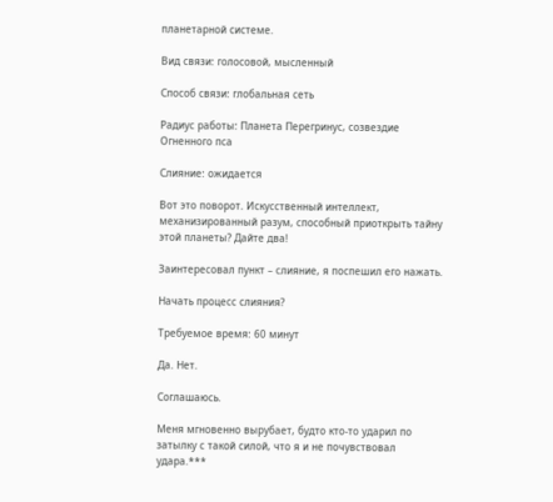планетарной системе.

Вид связи: голосовой, мысленный

Способ связи: глобальная сеть

Радиус работы: Планета Перегринус, созвездие Огненного пса

Слияние: ожидается

Вот это поворот. Искусственный интеллект, механизированный разум, способный приоткрыть тайну этой планеты? Дайте два!

Заинтересовал пункт – слияние, я поспешил его нажать.

Начать процесс слияния?

Требуемое время: 60 минут

Да. Нет.

Соглашаюсь.

Меня мгновенно вырубает, будто кто-то ударил по затылку с такой силой, что я и не почувствовал удара.***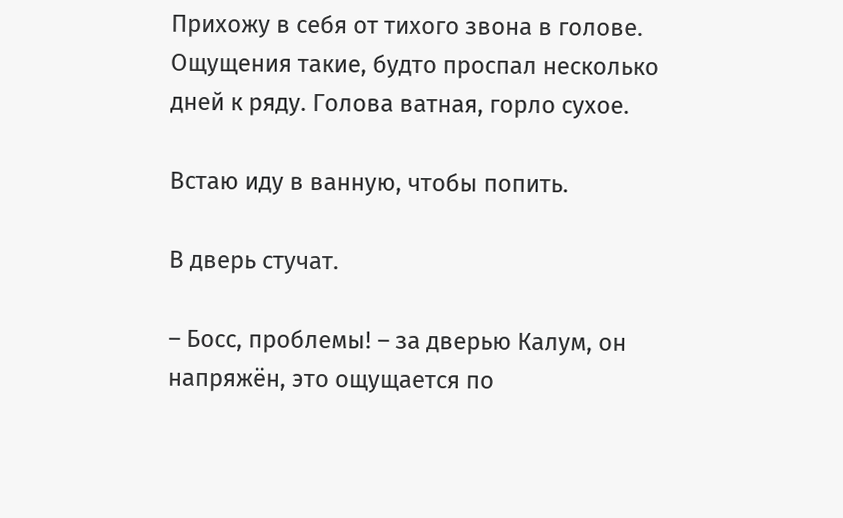Прихожу в себя от тихого звона в голове. Ощущения такие, будто проспал несколько дней к ряду. Голова ватная, горло сухое.

Встаю иду в ванную, чтобы попить.

В дверь стучат.

– Босс, проблемы! – за дверью Калум, он напряжён, это ощущается по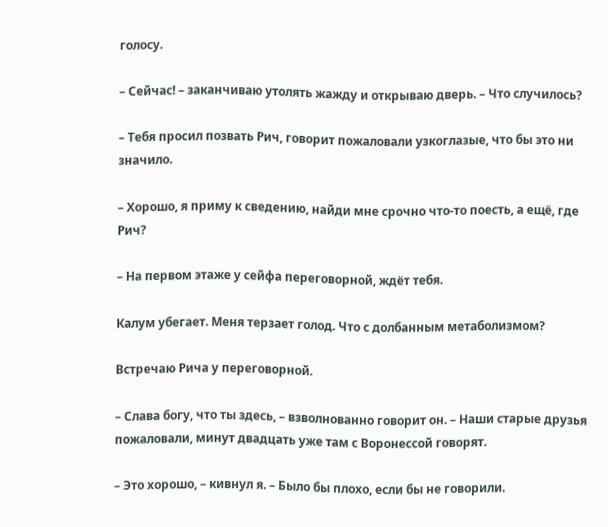голосу.

– Сейчас! – заканчиваю утолять жажду и открываю дверь. – Что случилось?

– Тебя просил позвать Рич, говорит пожаловали узкоглазые, что бы это ни значило.

– Хорошо, я приму к сведению, найди мне срочно что-то поесть, а ещё, где Рич?

– На первом этаже у сейфа переговорной, ждёт тебя.

Калум убегает. Меня терзает голод. Что с долбанным метаболизмом?

Встречаю Рича у переговорной.

– Слава богу, что ты здесь, – взволнованно говорит он. – Наши старые друзья пожаловали, минут двадцать уже там с Воронессой говорят.

– Это хорошо, – кивнул я. – Было бы плохо, если бы не говорили.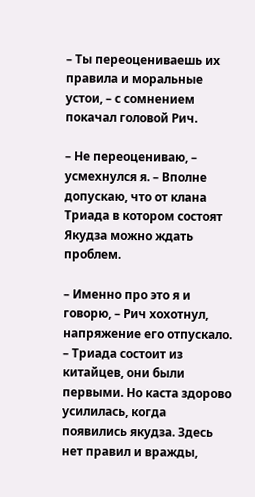– Ты переоцениваешь их правила и моральные устои, – с сомнением покачал головой Рич.

– Не переоцениваю, – усмехнулся я. – Вполне допускаю, что от клана Триада в котором состоят Якудза можно ждать проблем.

– Именно про это я и говорю, – Рич хохотнул, напряжение его отпускало. – Триада состоит из китайцев, они были первыми. Но каста здорово усилилась, когда появились якудза. Здесь нет правил и вражды,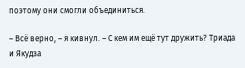поэтому они смогли объединиться.

– Всё верно, – я кивнул. – С кем им ещё тут дружить? Триада и Якудза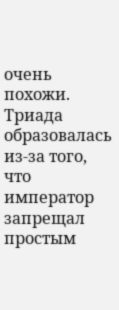очень похожи. Триада образовалась из-за того, что император запрещал простым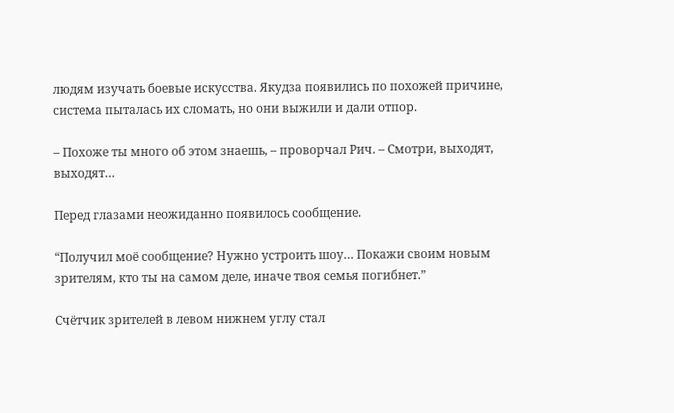людям изучать боевые искусства. Якудза появились по похожей причине, система пыталась их сломать, но они выжили и дали отпор.

– Похоже ты много об этом знаешь, – проворчал Рич. – Смотри, выходят, выходят…

Перед глазами неожиданно появилось сообщение.

“Получил моё сообщение? Нужно устроить шоу… Покажи своим новым зрителям, кто ты на самом деле, иначе твоя семья погибнет.”

Счётчик зрителей в левом нижнем углу стал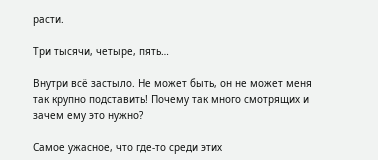расти.

Три тысячи, четыре, пять…

Внутри всё застыло. Не может быть, он не может меня так крупно подставить! Почему так много смотрящих и зачем ему это нужно?

Самое ужасное, что где-то среди этих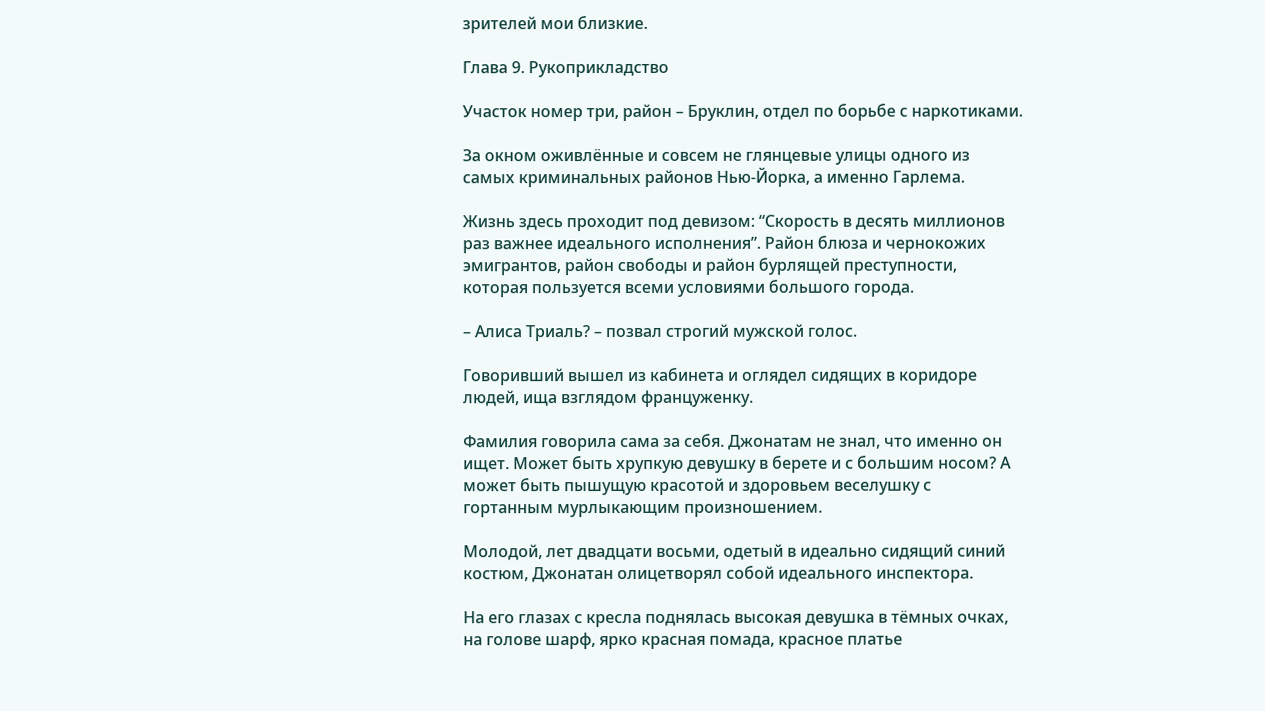зрителей мои близкие.

Глава 9. Рукоприкладство

Участок номер три, район – Бруклин, отдел по борьбе с наркотиками.

За окном оживлённые и совсем не глянцевые улицы одного из самых криминальных районов Нью-Йорка, а именно Гарлема.

Жизнь здесь проходит под девизом: “Скорость в десять миллионов раз важнее идеального исполнения”. Район блюза и чернокожих эмигрантов, район свободы и район бурлящей преступности, которая пользуется всеми условиями большого города.

– Алиса Триаль? – позвал строгий мужской голос.

Говоривший вышел из кабинета и оглядел сидящих в коридоре людей, ища взглядом француженку.

Фамилия говорила сама за себя. Джонатам не знал, что именно он ищет. Может быть хрупкую девушку в берете и с большим носом? А может быть пышущую красотой и здоровьем веселушку с гортанным мурлыкающим произношением.

Молодой, лет двадцати восьми, одетый в идеально сидящий синий костюм, Джонатан олицетворял собой идеального инспектора.

На его глазах с кресла поднялась высокая девушка в тёмных очках, на голове шарф, ярко красная помада, красное платье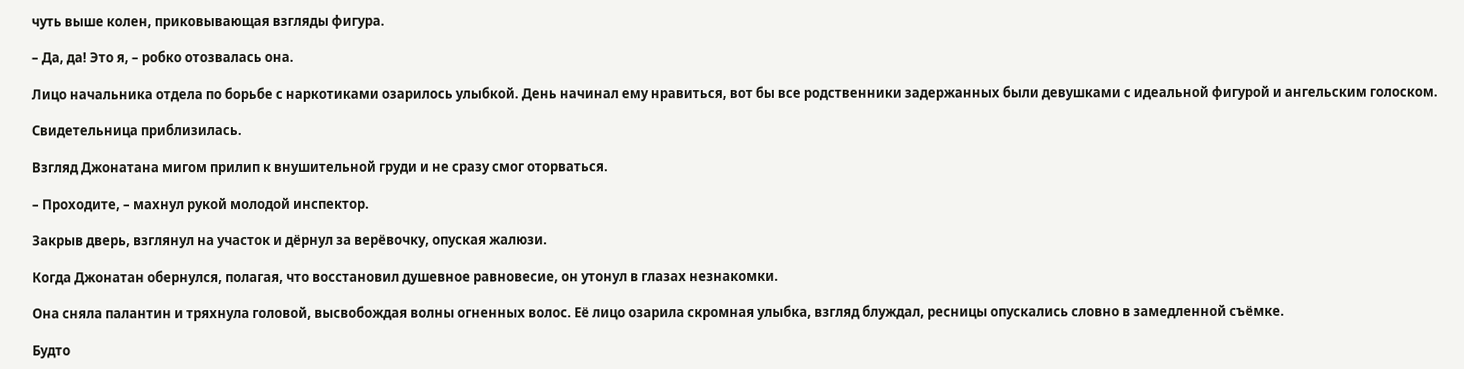чуть выше колен, приковывающая взгляды фигура.

– Да, да! Это я, – робко отозвалась она.

Лицо начальника отдела по борьбе с наркотиками озарилось улыбкой. День начинал ему нравиться, вот бы все родственники задержанных были девушками с идеальной фигурой и ангельским голоском.

Свидетельница приблизилась.

Взгляд Джонатана мигом прилип к внушительной груди и не сразу смог оторваться.

– Проходите, – махнул рукой молодой инспектор.

Закрыв дверь, взглянул на участок и дёрнул за верёвочку, опуская жалюзи.

Когда Джонатан обернулся, полагая, что восстановил душевное равновесие, он утонул в глазах незнакомки.

Она сняла палантин и тряхнула головой, высвобождая волны огненных волос. Её лицо озарила скромная улыбка, взгляд блуждал, ресницы опускались словно в замедленной съёмке.

Будто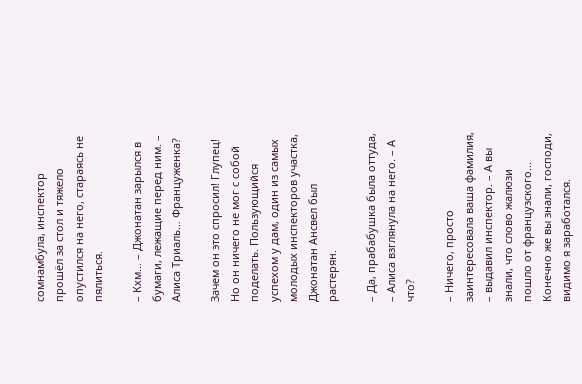сомнамбула, инспектор прошёл за стол и тяжело опустился на него, стараясь не пялиться.

– Кхм… – Джонатан зарылся в бумаги, лежащие перед ним. – Алиса Триаль… Француженка?

Зачем он это спросил! Глупец! Но он ничего не мог с собой поделать. Пользующийся успехом у дам, один из самых молодых инспекторов участка, Джонатан Ансвел был растерян.

– Да, прабабушка была оттуда, – Алиса взглянула на него. – А что?

– Ничего, просто заинтересовала ваша фамилия, – выдавил инспектор. – А вы знали, что слово жалюзи пошло от французского... Конечно же вы знали, господи, видимо я заработался.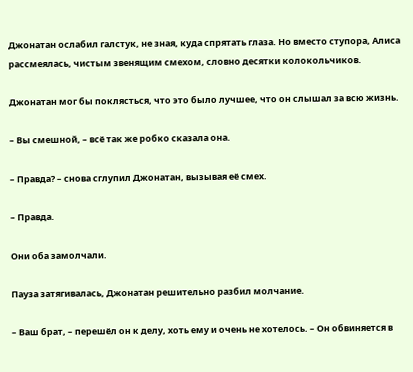Джонатан ослабил галстук, не зная, куда спрятать глаза. Но вместо ступора, Алиса рассмеялась, чистым звенящим смехом, словно десятки колокольчиков.

Джонатан мог бы поклясться, что это было лучшее, что он слышал за всю жизнь.

– Вы смешной, – всё так же робко сказала она.

– Правда? – снова сглупил Джонатан, вызывая её смех.

– Правда.

Они оба замолчали.

Пауза затягивалась, Джонатан решительно разбил молчание.

– Ваш брат, – перешёл он к делу, хоть ему и очень не хотелось. – Он обвиняется в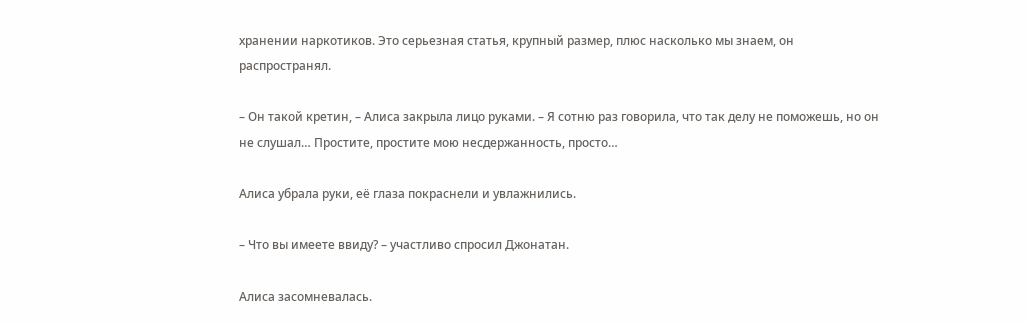хранении наркотиков. Это серьезная статья, крупный размер, плюс насколько мы знаем, он распространял.

– Он такой кретин, – Алиса закрыла лицо руками. – Я сотню раз говорила, что так делу не поможешь, но он не слушал… Простите, простите мою несдержанность, просто…

Алиса убрала руки, её глаза покраснели и увлажнились.

– Что вы имеете ввиду? – участливо спросил Джонатан.

Алиса засомневалась.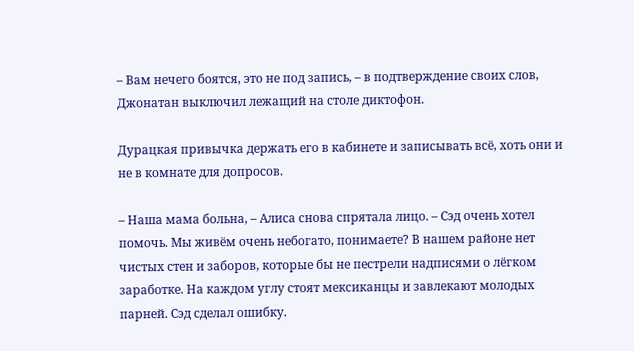– Вам нечего боятся, это не под запись, – в подтверждение своих слов, Джонатан выключил лежащий на столе диктофон.

Дурацкая привычка держать его в кабинете и записывать всё, хоть они и не в комнате для допросов.

– Наша мама больна, – Алиса снова спрятала лицо. – Сэд очень хотел помочь. Мы живём очень небогато, понимаете? В нашем районе нет чистых стен и заборов, которые бы не пестрели надписями о лёгком заработке. На каждом углу стоят мексиканцы и завлекают молодых парней. Сэд сделал ошибку.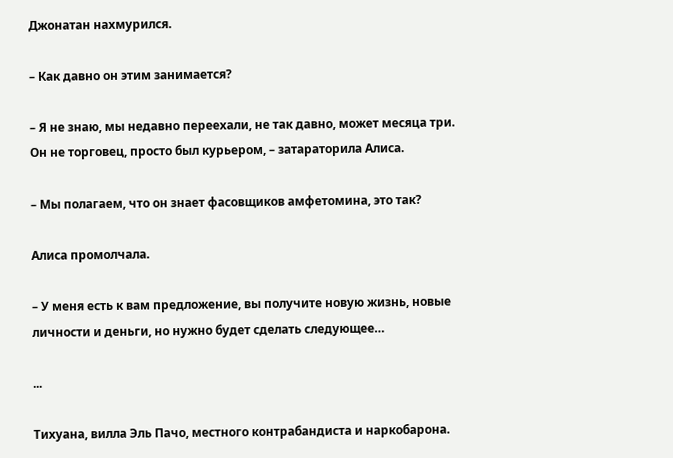Джонатан нахмурился.

– Как давно он этим занимается?

– Я не знаю, мы недавно переехали, не так давно, может месяца три. Он не торговец, просто был курьером, – затараторила Алиса.

– Мы полагаем, что он знает фасовщиков амфетомина, это так?

Алиса промолчала.

– У меня есть к вам предложение, вы получите новую жизнь, новые личности и деньги, но нужно будет сделать следующее…

...

Тихуана, вилла Эль Пачо, местного контрабандиста и наркобарона.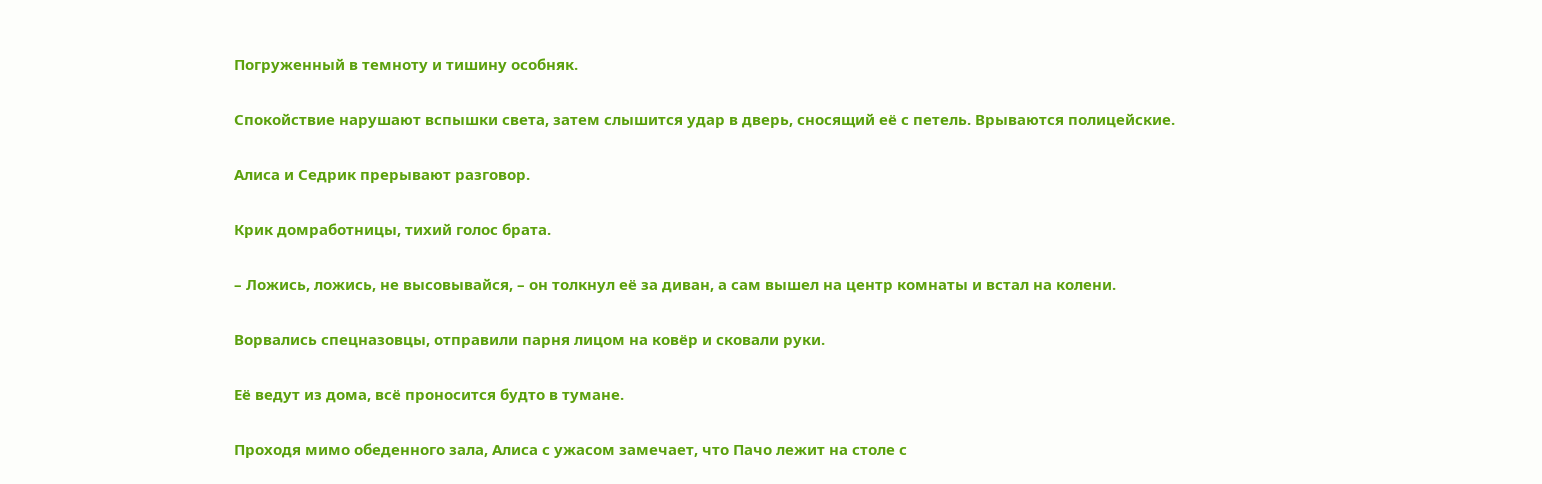Погруженный в темноту и тишину особняк.

Спокойствие нарушают вспышки света, затем слышится удар в дверь, сносящий её с петель. Врываются полицейские.

Алиса и Седрик прерывают разговор.

Крик домработницы, тихий голос брата.

– Ложись, ложись, не высовывайся, – он толкнул её за диван, а сам вышел на центр комнаты и встал на колени.

Ворвались спецназовцы, отправили парня лицом на ковёр и сковали руки.

Её ведут из дома, всё проносится будто в тумане.

Проходя мимо обеденного зала, Алиса с ужасом замечает, что Пачо лежит на столе с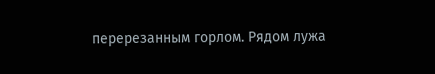перерезанным горлом. Рядом лужа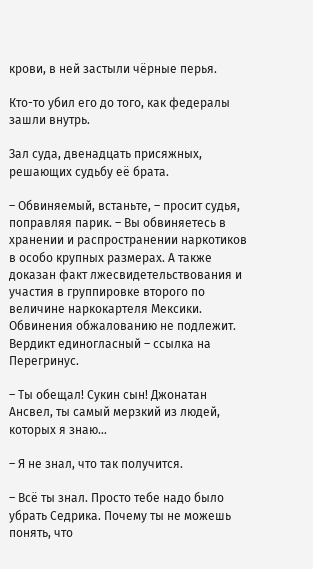крови, в ней застыли чёрные перья.

Кто-то убил его до того, как федералы зашли внутрь.

Зал суда, двенадцать присяжных, решающих судьбу её брата.

– Обвиняемый, встаньте, – просит судья, поправляя парик. – Вы обвиняетесь в хранении и распространении наркотиков в особо крупных размерах. А также доказан факт лжесвидетельствования и участия в группировке второго по величине наркокартеля Мексики. Обвинения обжалованию не подлежит. Вердикт единогласный – ссылка на Перегринус.

– Ты обещал! Сукин сын! Джонатан Ансвел, ты самый мерзкий из людей, которых я знаю…

– Я не знал, что так получится.

– Всё ты знал. Просто тебе надо было убрать Седрика. Почему ты не можешь понять, что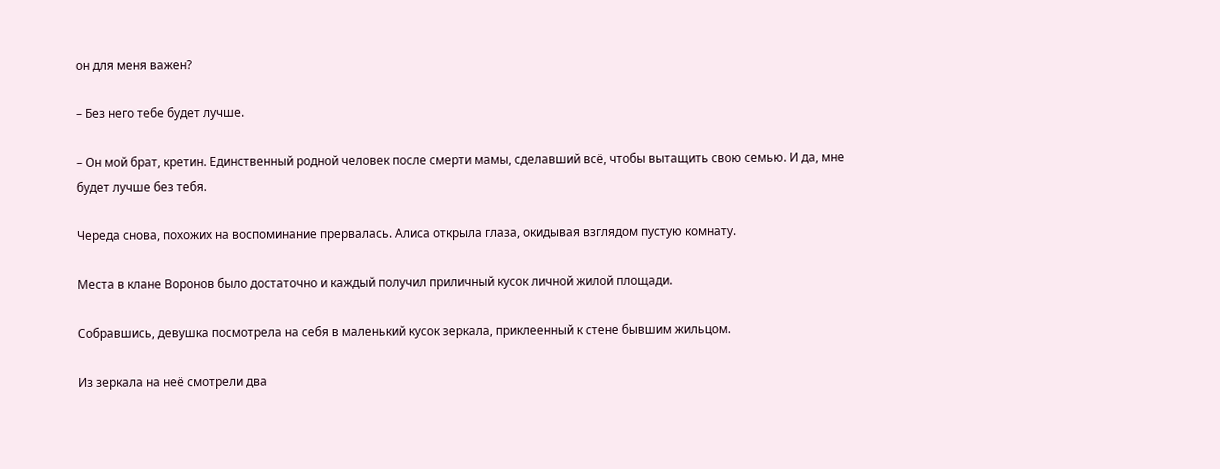он для меня важен?

– Без него тебе будет лучше.

– Он мой брат, кретин. Единственный родной человек после смерти мамы, сделавший всё, чтобы вытащить свою семью. И да, мне будет лучше без тебя.

Череда снова, похожих на воспоминание прервалась. Алиса открыла глаза, окидывая взглядом пустую комнату.

Места в клане Воронов было достаточно и каждый получил приличный кусок личной жилой площади.

Собравшись, девушка посмотрела на себя в маленький кусок зеркала, приклеенный к стене бывшим жильцом.

Из зеркала на неё смотрели два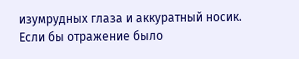изумрудных глаза и аккуратный носик. Если бы отражение было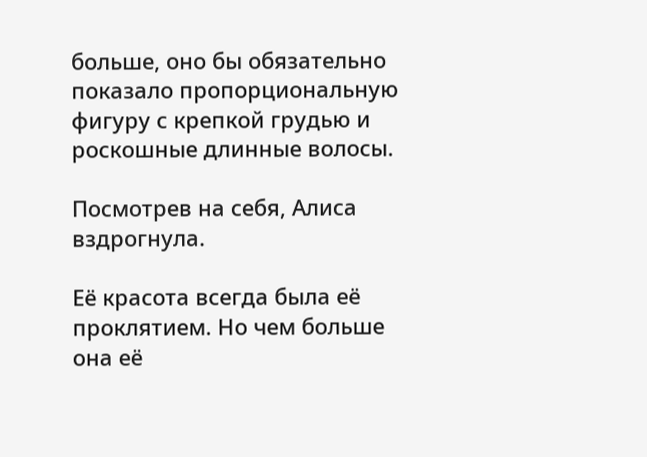больше, оно бы обязательно показало пропорциональную фигуру с крепкой грудью и роскошные длинные волосы.

Посмотрев на себя, Алиса вздрогнула.

Её красота всегда была её проклятием. Но чем больше она её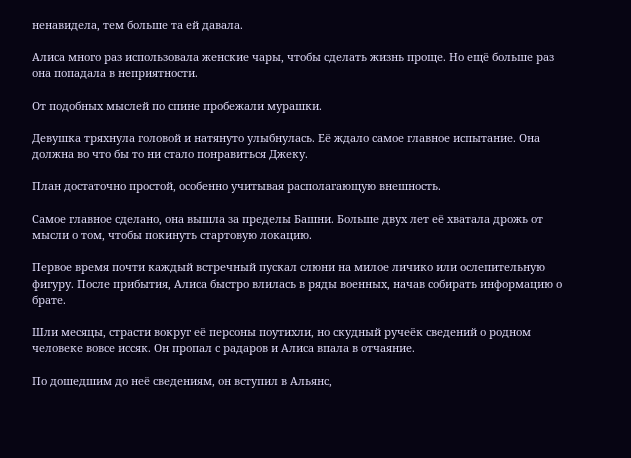ненавидела, тем больше та ей давала.

Алиса много раз использовала женские чары, чтобы сделать жизнь проще. Но ещё больше раз она попадала в неприятности.

От подобных мыслей по спине пробежали мурашки.

Девушка тряхнула головой и натянуто улыбнулась. Её ждало самое главное испытание. Она должна во что бы то ни стало понравиться Джеку.

План достаточно простой, особенно учитывая располагающую внешность.

Самое главное сделано, она вышла за пределы Башни. Больше двух лет её хватала дрожь от мысли о том, чтобы покинуть стартовую локацию.

Первое время почти каждый встречный пускал слюни на милое личико или ослепительную фигуру. После прибытия, Алиса быстро влилась в ряды военных, начав собирать информацию о брате.

Шли месяцы, страсти вокруг её персоны поутихли, но скудный ручеёк сведений о родном человеке вовсе иссяк. Он пропал с радаров и Алиса впала в отчаяние.

По дошедшим до неё сведениям, он вступил в Альянс,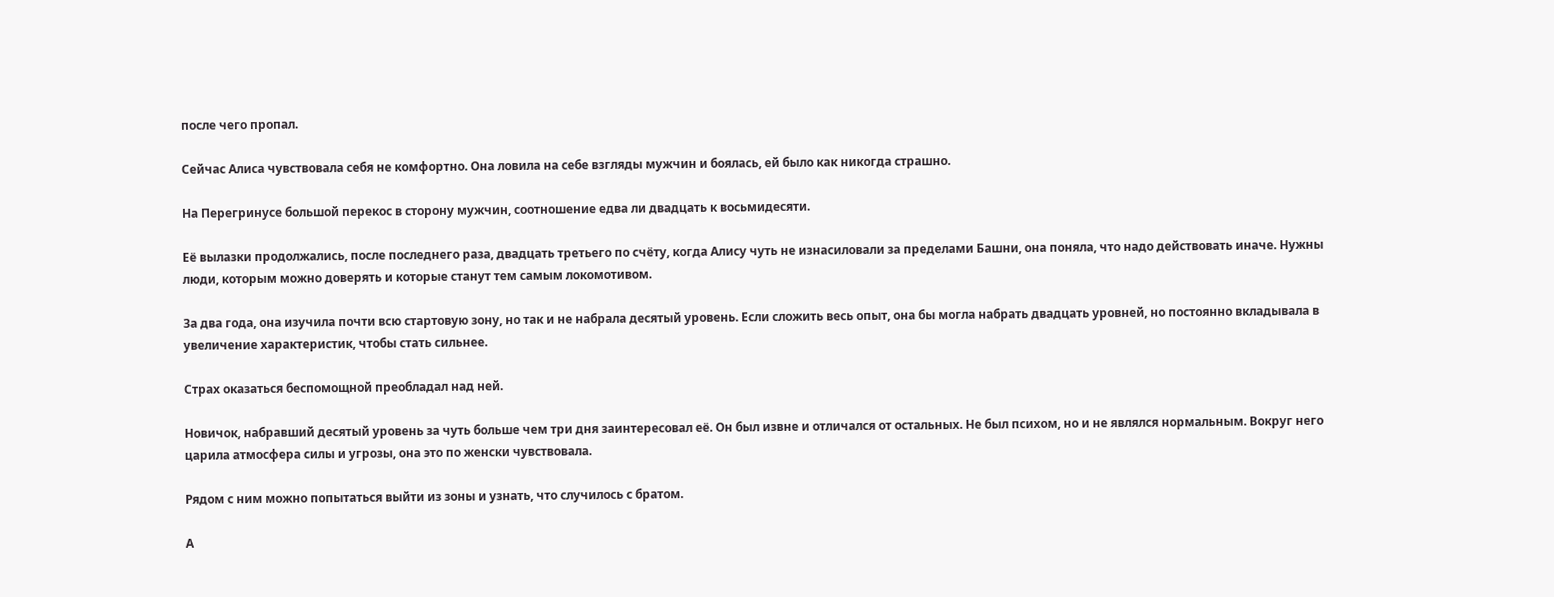после чего пропал.

Сейчас Алиса чувствовала себя не комфортно. Она ловила на себе взгляды мужчин и боялась, ей было как никогда страшно.

На Перегринусе большой перекос в сторону мужчин, соотношение едва ли двадцать к восьмидесяти.

Её вылазки продолжались, после последнего раза, двадцать третьего по счёту, когда Алису чуть не изнасиловали за пределами Башни, она поняла, что надо действовать иначе. Нужны люди, которым можно доверять и которые станут тем самым локомотивом.

За два года, она изучила почти всю стартовую зону, но так и не набрала десятый уровень. Если сложить весь опыт, она бы могла набрать двадцать уровней, но постоянно вкладывала в увеличение характеристик, чтобы стать сильнее.

Страх оказаться беспомощной преобладал над ней.

Новичок, набравший десятый уровень за чуть больше чем три дня заинтересовал её. Он был извне и отличался от остальных. Не был психом, но и не являлся нормальным. Вокруг него царила атмосфера силы и угрозы, она это по женски чувствовала.

Рядом с ним можно попытаться выйти из зоны и узнать, что случилось с братом.

А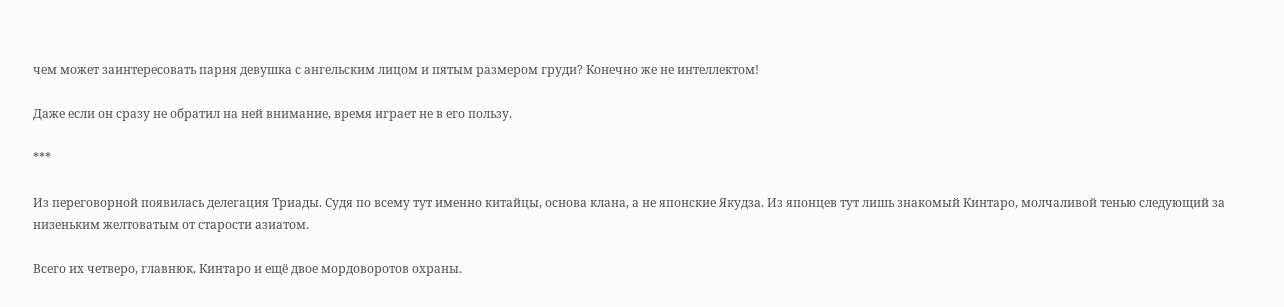чем может заинтересовать парня девушка с ангельским лицом и пятым размером груди? Конечно же не интеллектом!

Даже если он сразу не обратил на ней внимание, время играет не в его пользу.

***

Из переговорной появилась делегация Триады. Судя по всему тут именно китайцы, основа клана, а не японские Якудза. Из японцев тут лишь знакомый Кинтаро, молчаливой тенью следующий за низеньким желтоватым от старости азиатом.

Всего их четверо, главнюк, Кинтаро и ещё двое мордоворотов охраны.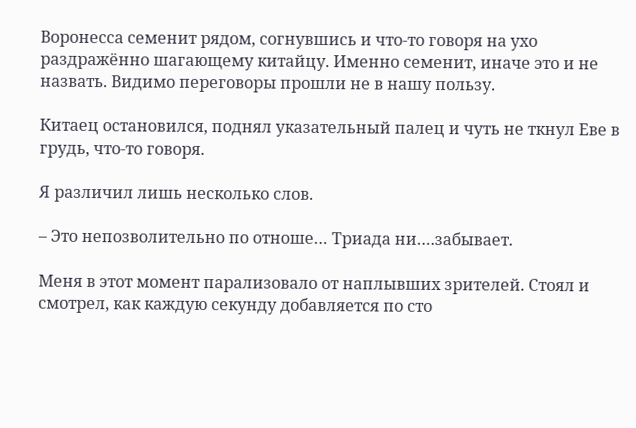Воронесса семенит рядом, согнувшись и что-то говоря на ухо раздражённо шагающему китайцу. Именно семенит, иначе это и не назвать. Видимо переговоры прошли не в нашу пользу.

Китаец остановился, поднял указательный палец и чуть не ткнул Еве в грудь, что-то говоря.

Я различил лишь несколько слов.

– Это непозволительно по отноше… Триада ни….забывает.

Меня в этот момент парализовало от наплывших зрителей. Стоял и смотрел, как каждую секунду добавляется по сто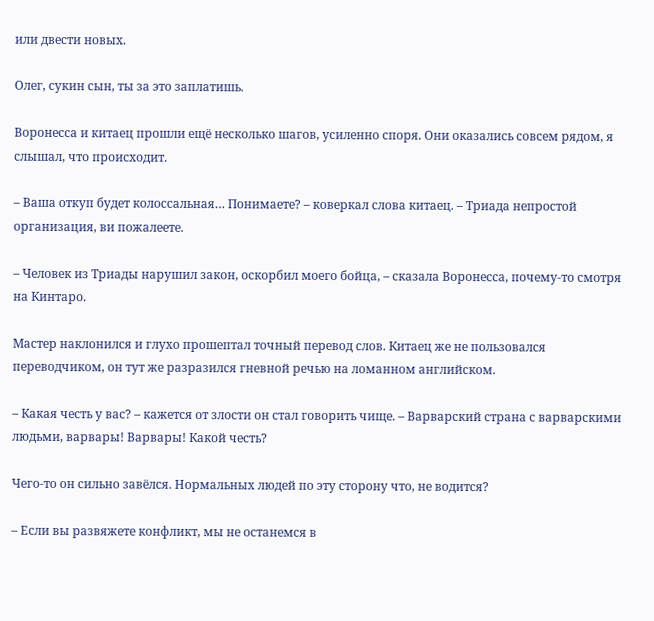или двести новых.

Олег, сукин сын, ты за это заплатишь.

Воронесса и китаец прошли ещё несколько шагов, усиленно споря. Они оказались совсем рядом, я слышал, что происходит.

– Ваша откуп будет колоссальная… Понимаете? – коверкал слова китаец. – Триада непростой организация, ви пожалеете.

– Человек из Триады нарушил закон, оскорбил моего бойца, – сказала Воронесса, почему-то смотря на Кинтаро.

Мастер наклонился и глухо прошептал точный перевод слов. Китаец же не пользовался переводчиком, он тут же разразился гневной речью на ломанном английском.

– Какая честь у вас? – кажется от злости он стал говорить чище. – Варварский страна с варварскими людьми, варвары! Варвары! Какой честь?

Чего-то он сильно завёлся. Нормальных людей по эту сторону что, не водится?

– Если вы развяжете конфликт, мы не останемся в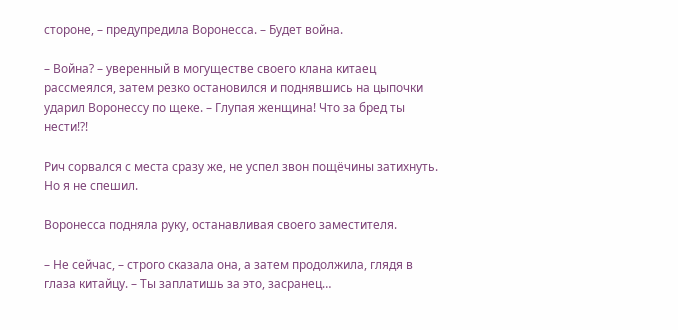стороне, – предупредила Воронесса. – Будет война.

– Война? – уверенный в могуществе своего клана китаец рассмеялся, затем резко остановился и поднявшись на цыпочки ударил Воронессу по щеке. – Глупая женщина! Что за бред ты нести!?!

Рич сорвался с места сразу же, не успел звон пощёчины затихнуть. Но я не спешил.

Воронесса подняла руку, останавливая своего заместителя.

– Не сейчас, – строго сказала она, а затем продолжила, глядя в глаза китайцу. – Ты заплатишь за это, засранец…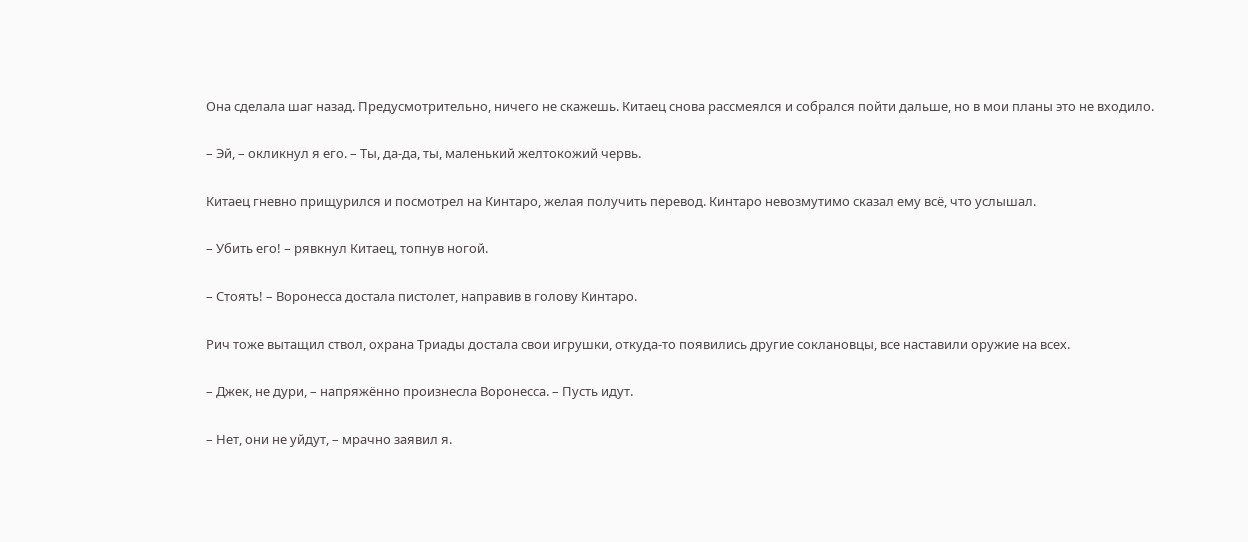Она сделала шаг назад. Предусмотрительно, ничего не скажешь. Китаец снова рассмеялся и собрался пойти дальше, но в мои планы это не входило.

– Эй, – окликнул я его. – Ты, да-да, ты, маленький желтокожий червь.

Китаец гневно прищурился и посмотрел на Кинтаро, желая получить перевод. Кинтаро невозмутимо сказал ему всё, что услышал.

– Убить его! – рявкнул Китаец, топнув ногой.

– Стоять! – Воронесса достала пистолет, направив в голову Кинтаро.

Рич тоже вытащил ствол, охрана Триады достала свои игрушки, откуда-то появились другие соклановцы, все наставили оружие на всех.

– Джек, не дури, – напряжённо произнесла Воронесса. – Пусть идут.

– Нет, они не уйдут, – мрачно заявил я.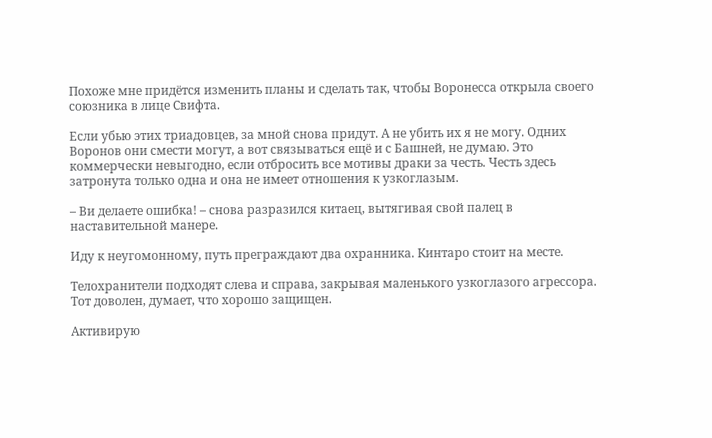Похоже мне придётся изменить планы и сделать так, чтобы Воронесса открыла своего союзника в лице Свифта.

Если убью этих триадовцев, за мной снова придут. А не убить их я не могу. Одних Воронов они смести могут, а вот связываться ещё и с Башней, не думаю. Это коммерчески невыгодно, если отбросить все мотивы драки за честь. Честь здесь затронута только одна и она не имеет отношения к узкоглазым.

– Ви делаете ошибка! – снова разразился китаец, вытягивая свой палец в наставительной манере.

Иду к неугомонному, путь преграждают два охранника. Кинтаро стоит на месте.

Телохранители подходят слева и справа, закрывая маленького узкоглазого агрессора. Тот доволен, думает, что хорошо защищен.

Активирую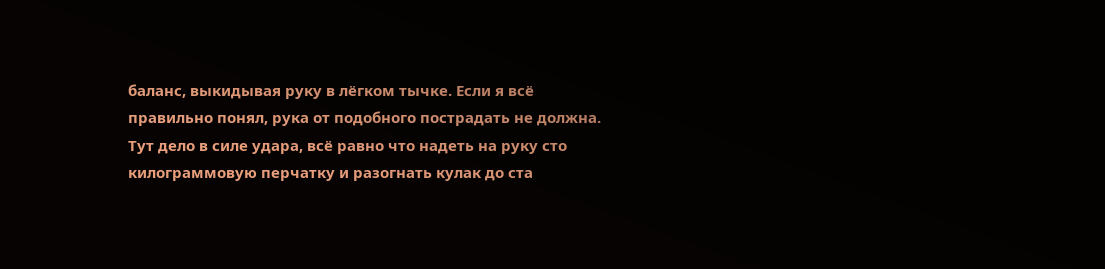баланс, выкидывая руку в лёгком тычке. Если я всё правильно понял, рука от подобного пострадать не должна. Тут дело в силе удара, всё равно что надеть на руку сто килограммовую перчатку и разогнать кулак до ста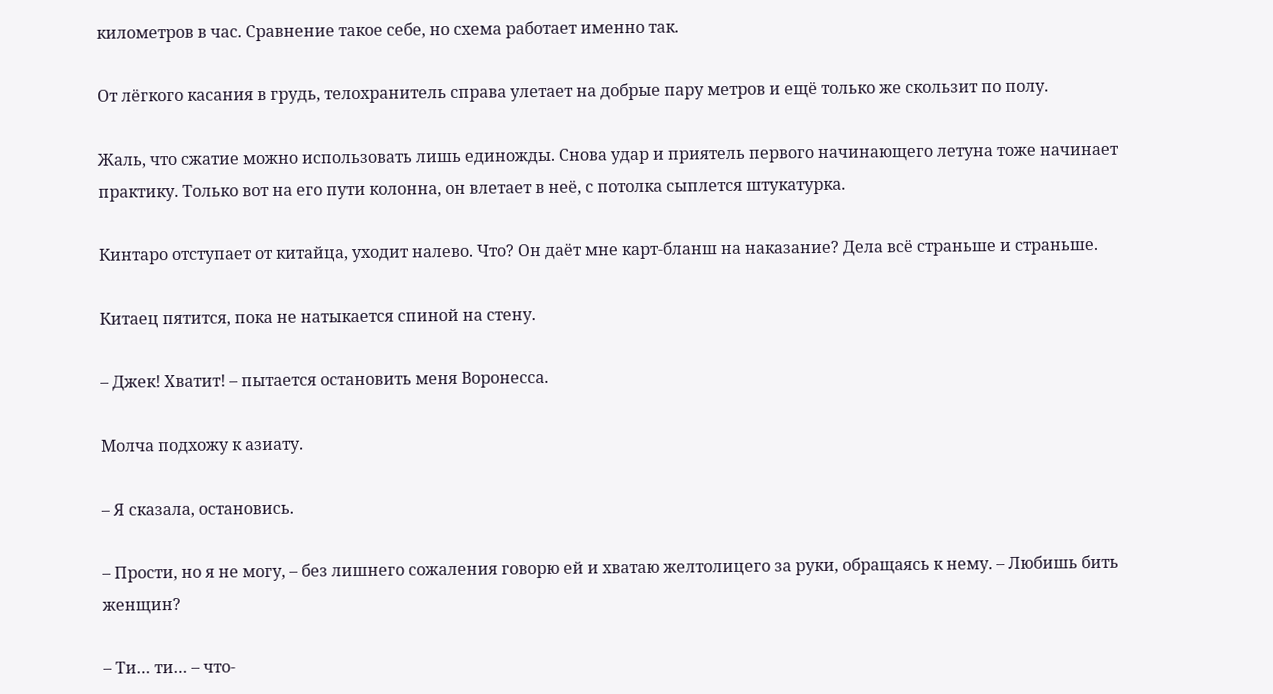километров в час. Сравнение такое себе, но схема работает именно так.

От лёгкого касания в грудь, телохранитель справа улетает на добрые пару метров и ещё только же скользит по полу.

Жаль, что сжатие можно использовать лишь единожды. Снова удар и приятель первого начинающего летуна тоже начинает практику. Только вот на его пути колонна, он влетает в неё, с потолка сыплется штукатурка.

Кинтаро отступает от китайца, уходит налево. Что? Он даёт мне карт-бланш на наказание? Дела всё страньше и страньше.

Китаец пятится, пока не натыкается спиной на стену.

– Джек! Хватит! – пытается остановить меня Воронесса.

Молча подхожу к азиату.

– Я сказала, остановись.

– Прости, но я не могу, – без лишнего сожаления говорю ей и хватаю желтолицего за руки, обращаясь к нему. – Любишь бить женщин?

– Ти… ти… – что-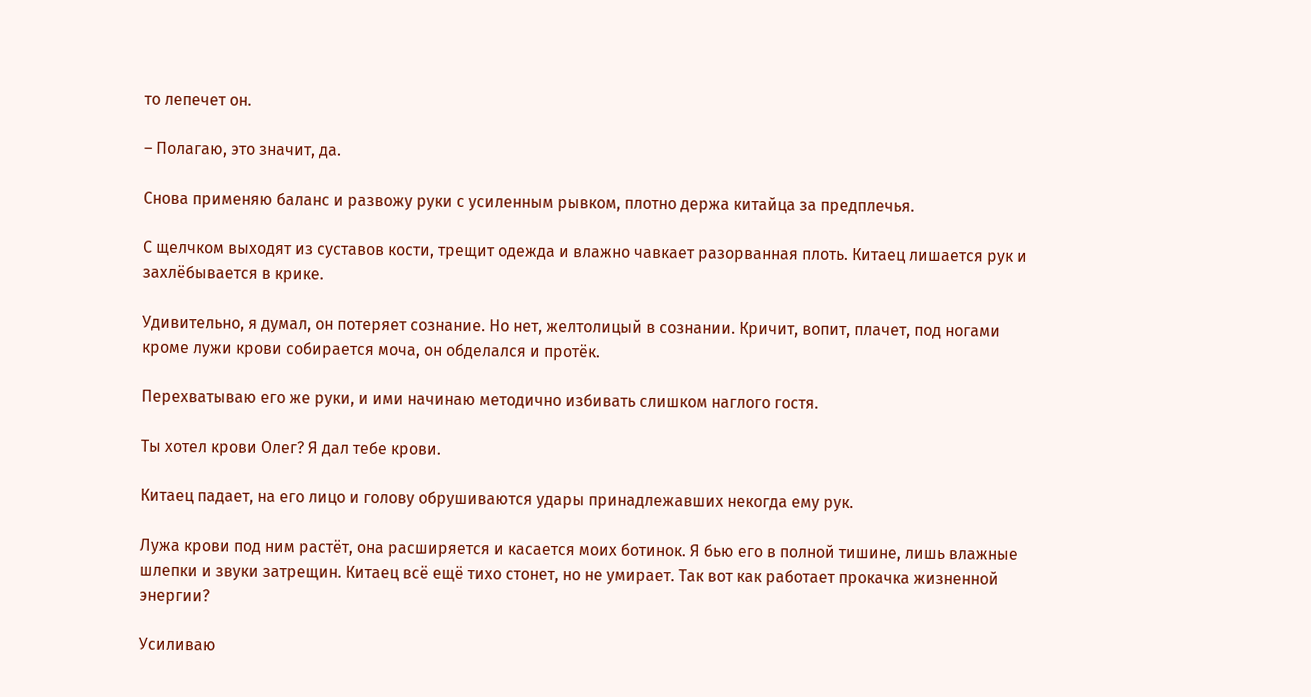то лепечет он.

– Полагаю, это значит, да.

Снова применяю баланс и развожу руки с усиленным рывком, плотно держа китайца за предплечья.

С щелчком выходят из суставов кости, трещит одежда и влажно чавкает разорванная плоть. Китаец лишается рук и захлёбывается в крике.

Удивительно, я думал, он потеряет сознание. Но нет, желтолицый в сознании. Кричит, вопит, плачет, под ногами кроме лужи крови собирается моча, он обделался и протёк.

Перехватываю его же руки, и ими начинаю методично избивать слишком наглого гостя.

Ты хотел крови Олег? Я дал тебе крови.

Китаец падает, на его лицо и голову обрушиваются удары принадлежавших некогда ему рук.

Лужа крови под ним растёт, она расширяется и касается моих ботинок. Я бью его в полной тишине, лишь влажные шлепки и звуки затрещин. Китаец всё ещё тихо стонет, но не умирает. Так вот как работает прокачка жизненной энергии?

Усиливаю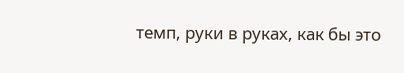темп, руки в руках, как бы это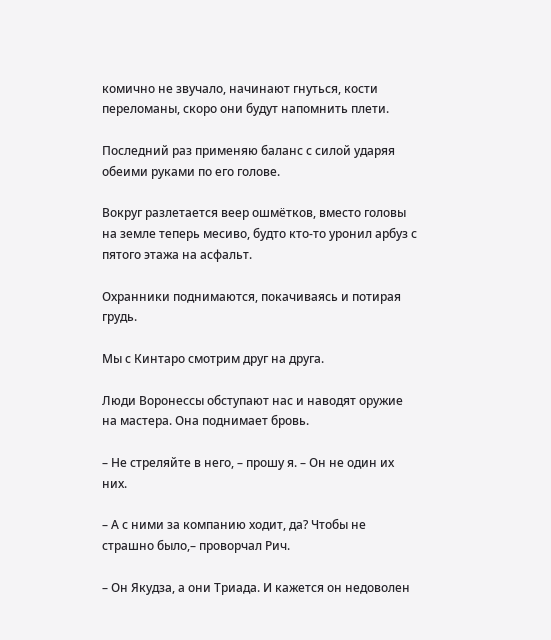комично не звучало, начинают гнуться, кости переломаны, скоро они будут напомнить плети.

Последний раз применяю баланс с силой ударяя обеими руками по его голове.

Вокруг разлетается веер ошмётков, вместо головы на земле теперь месиво, будто кто-то уронил арбуз с пятого этажа на асфальт.

Охранники поднимаются, покачиваясь и потирая грудь.

Мы с Кинтаро смотрим друг на друга.

Люди Воронессы обступают нас и наводят оружие на мастера. Она поднимает бровь.

– Не стреляйте в него, – прошу я. – Он не один их них.

– А с ними за компанию ходит, да? Чтобы не страшно было,– проворчал Рич.

– Он Якудза, а они Триада. И кажется он недоволен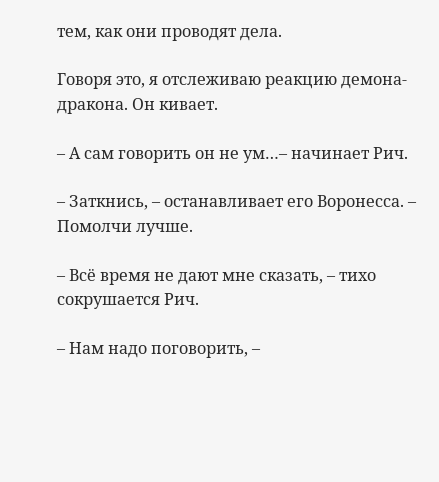тем, как они проводят дела.

Говоря это, я отслеживаю реакцию демона-дракона. Он кивает.

– А сам говорить он не ум…– начинает Рич.

– Заткнись, – останавливает его Воронесса. – Помолчи лучше.

– Всё время не дают мне сказать, – тихо сокрушается Рич.

– Нам надо поговорить, –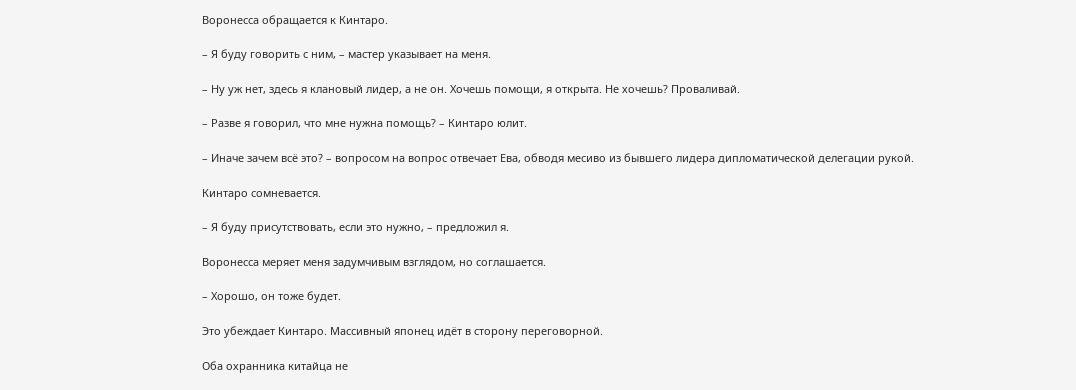Воронесса обращается к Кинтаро.

– Я буду говорить с ним, – мастер указывает на меня.

– Ну уж нет, здесь я клановый лидер, а не он. Хочешь помощи, я открыта. Не хочешь? Проваливай.

– Разве я говорил, что мне нужна помощь? – Кинтаро юлит.

– Иначе зачем всё это? – вопросом на вопрос отвечает Ева, обводя месиво из бывшего лидера дипломатической делегации рукой.

Кинтаро сомневается.

– Я буду присутствовать, если это нужно, – предложил я.

Воронесса меряет меня задумчивым взглядом, но соглашается.

– Хорошо, он тоже будет.

Это убеждает Кинтаро. Массивный японец идёт в сторону переговорной.

Оба охранника китайца не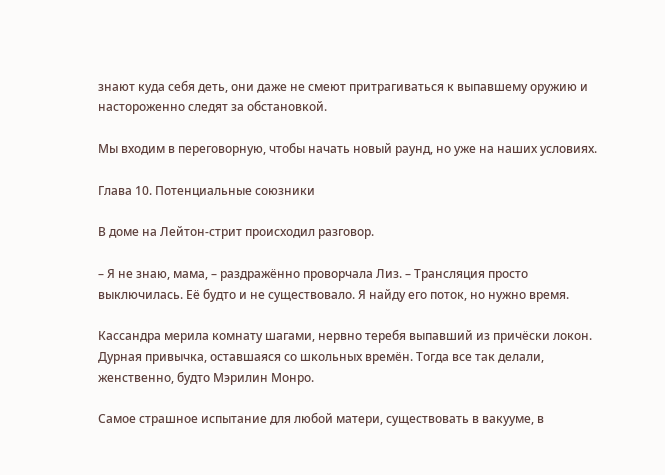знают куда себя деть, они даже не смеют притрагиваться к выпавшему оружию и настороженно следят за обстановкой.

Мы входим в переговорную, чтобы начать новый раунд, но уже на наших условиях.

Глава 10. Потенциальные союзники

В доме на Лейтон-стрит происходил разговор.

– Я не знаю, мама, – раздражённо проворчала Лиз. – Трансляция просто выключилась. Её будто и не существовало. Я найду его поток, но нужно время.

Кассандра мерила комнату шагами, нервно теребя выпавший из причёски локон. Дурная привычка, оставшаяся со школьных времён. Тогда все так делали, женственно, будто Мэрилин Монро.

Самое страшное испытание для любой матери, существовать в вакууме, в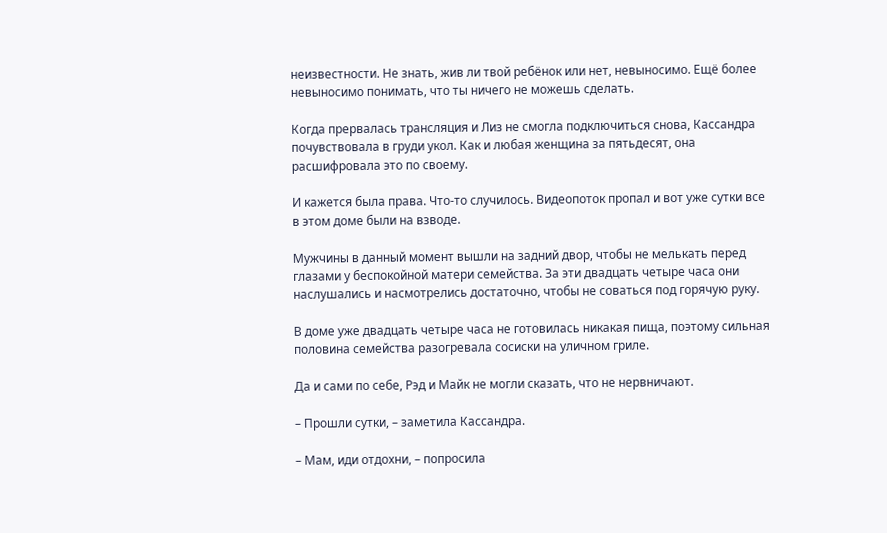неизвестности. Не знать, жив ли твой ребёнок или нет, невыносимо. Ещё более невыносимо понимать, что ты ничего не можешь сделать.

Когда прервалась трансляция и Лиз не смогла подключиться снова, Кассандра почувствовала в груди укол. Как и любая женщина за пятьдесят, она расшифровала это по своему.

И кажется была права. Что-то случилось. Видеопоток пропал и вот уже сутки все в этом доме были на взводе.

Мужчины в данный момент вышли на задний двор, чтобы не мелькать перед глазами у беспокойной матери семейства. За эти двадцать четыре часа они наслушались и насмотрелись достаточно, чтобы не соваться под горячую руку.

В доме уже двадцать четыре часа не готовилась никакая пища, поэтому сильная половина семейства разогревала сосиски на уличном гриле.

Да и сами по себе, Рэд и Майк не могли сказать, что не нервничают.

– Прошли сутки, – заметила Кассандра.

– Мам, иди отдохни, – попросила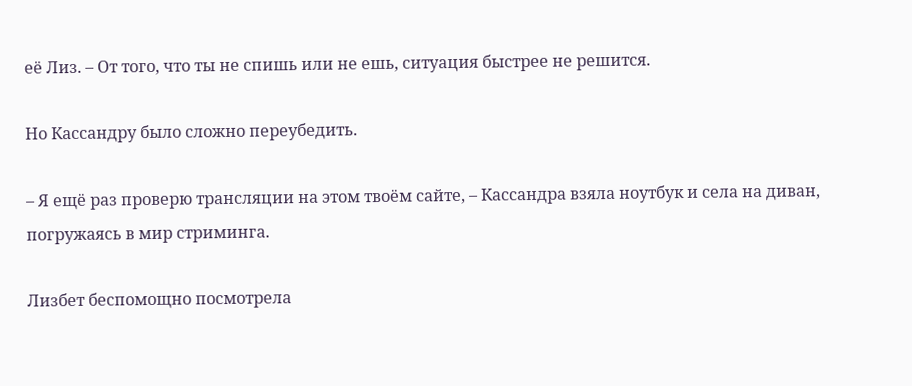её Лиз. – От того, что ты не спишь или не ешь, ситуация быстрее не решится.

Но Кассандру было сложно переубедить.

– Я ещё раз проверю трансляции на этом твоём сайте, – Кассандра взяла ноутбук и села на диван, погружаясь в мир стриминга.

Лизбет беспомощно посмотрела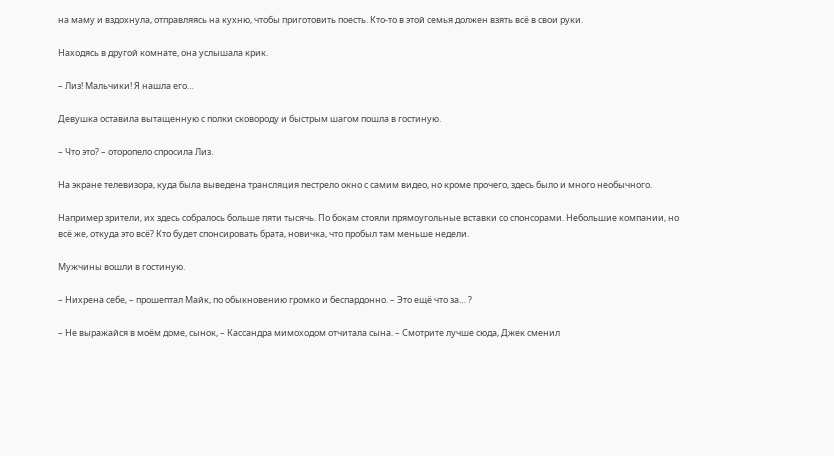на маму и вздохнула, отправляясь на кухню, чтобы приготовить поесть. Кто-то в этой семья должен взять всё в свои руки.

Находясь в другой комнате, она услышала крик.

– Лиз! Мальчики! Я нашла его…

Девушка оставила вытащенную с полки сковороду и быстрым шагом пошла в гостиную.

– Что это? – оторопело спросила Лиз.

На экране телевизора, куда была выведена трансляция пестрело окно с самим видео, но кроме прочего, здесь было и много необычного.

Например зрители, их здесь собралось больше пяти тысячь. По бокам стояли прямоугольные вставки со спонсорами. Небольшие компании, но всё же, откуда это всё? Кто будет спонсировать брата, новичка, что пробыл там меньше недели.

Мужчины вошли в гостиную.

– Нихрена себе, – прошептал Майк, по обыкновению громко и беспардонно. – Это ещё что за… ?

– Не выражайся в моём доме, сынок, – Кассандра мимоходом отчитала сына. – Смотрите лучше сюда, Джек сменил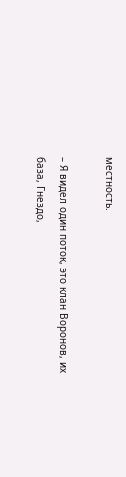местность.

– Я видел один поток, это клан Воронов, их база, Гнездо,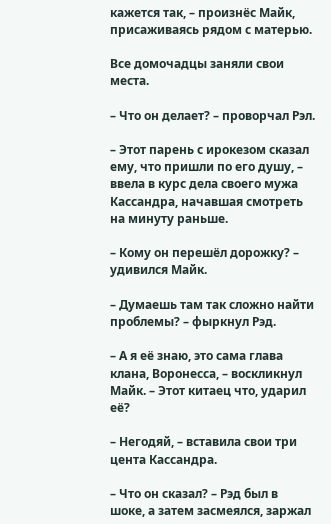кажется так, – произнёс Майк, присаживаясь рядом с матерью.

Все домочадцы заняли свои места.

– Что он делает? – проворчал Рэл.

– Этот парень с ирокезом сказал ему, что пришли по его душу, – ввела в курс дела своего мужа Кассандра, начавшая смотреть на минуту раньше.

– Кому он перешёл дорожку? – удивился Майк.

– Думаешь там так сложно найти проблемы? – фыркнул Рэд.

– А я её знаю, это сама глава клана, Воронесса, – воскликнул Майк. – Этот китаец что, ударил её?

– Негодяй, – вставила свои три цента Кассандра.

– Что он сказал? – Рэд был в шоке, а затем засмеялся, заржал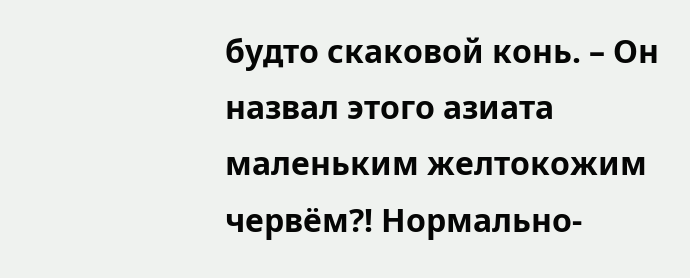будто скаковой конь. – Он назвал этого азиата маленьким желтокожим червём?! Нормально-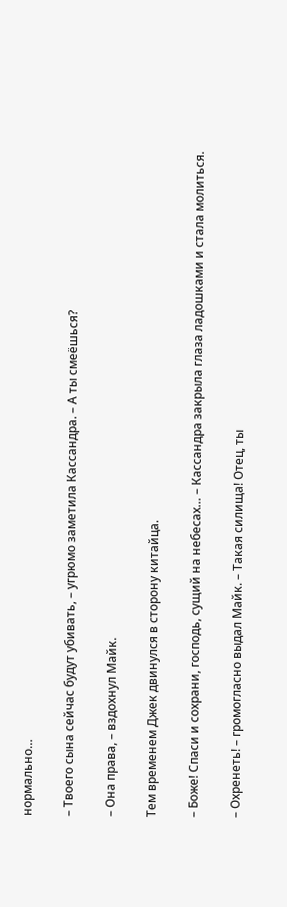нормально…

– Твоего сына сейчас будут убивать, – угрюмо заметила Кассандра. – А ты смеёшься?

– Она права, – вздохнул Майк.

Тем временем Джек двинулся в сторону китайца.

– Боже! Спаси и сохрани, господь, сущий на небесах… – Кассандра закрыла глаза ладошками и стала молиться.

– Охренеть! – громогласно выдал Майк. – Такая силища! Отец, ты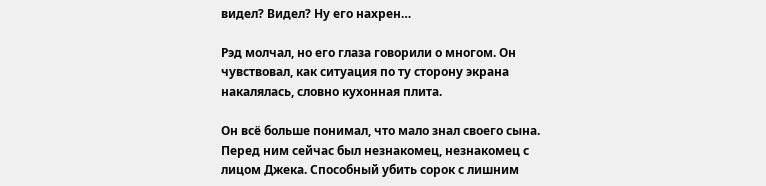видел? Видел? Ну его нахрен…

Рэд молчал, но его глаза говорили о многом. Он чувствовал, как ситуация по ту сторону экрана накалялась, словно кухонная плита.

Он всё больше понимал, что мало знал своего сына. Перед ним сейчас был незнакомец, незнакомец с лицом Джека. Способный убить сорок с лишним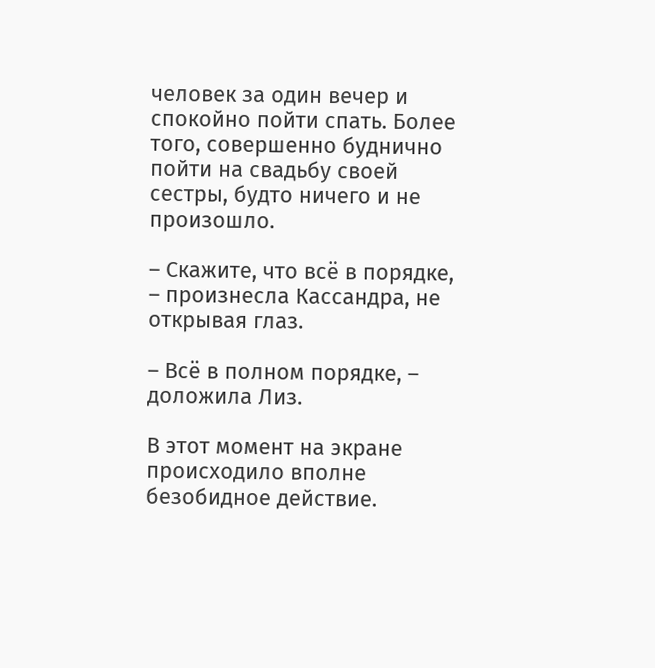человек за один вечер и спокойно пойти спать. Более того, совершенно буднично пойти на свадьбу своей сестры, будто ничего и не произошло.

– Скажите, что всё в порядке, – произнесла Кассандра, не открывая глаз.

– Всё в полном порядке, – доложила Лиз.

В этот момент на экране происходило вполне безобидное действие.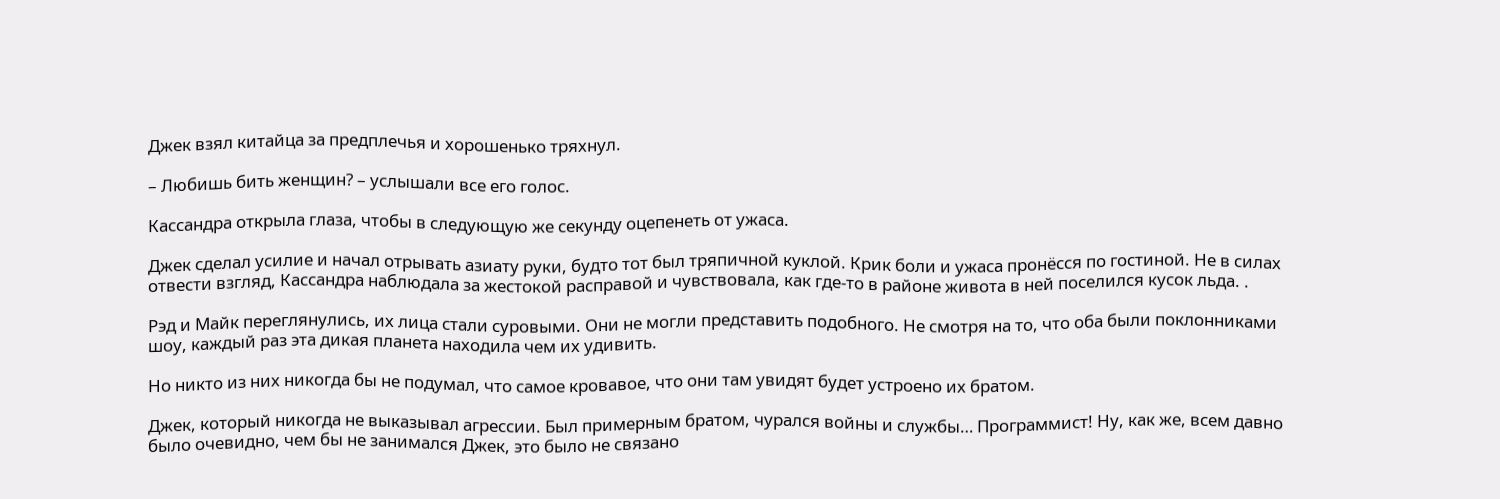Джек взял китайца за предплечья и хорошенько тряхнул.

– Любишь бить женщин? – услышали все его голос.

Кассандра открыла глаза, чтобы в следующую же секунду оцепенеть от ужаса.

Джек сделал усилие и начал отрывать азиату руки, будто тот был тряпичной куклой. Крик боли и ужаса пронёсся по гостиной. Не в силах отвести взгляд, Кассандра наблюдала за жестокой расправой и чувствовала, как где-то в районе живота в ней поселился кусок льда. .

Рэд и Майк переглянулись, их лица стали суровыми. Они не могли представить подобного. Не смотря на то, что оба были поклонниками шоу, каждый раз эта дикая планета находила чем их удивить.

Но никто из них никогда бы не подумал, что самое кровавое, что они там увидят будет устроено их братом.

Джек, который никогда не выказывал агрессии. Был примерным братом, чурался войны и службы… Программист! Ну, как же, всем давно было очевидно, чем бы не занимался Джек, это было не связано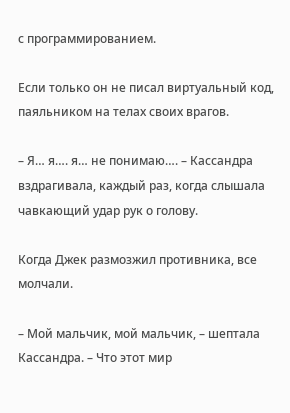с программированием.

Если только он не писал виртуальный код, паяльником на телах своих врагов.

– Я… я…. я… не понимаю…. – Кассандра вздрагивала, каждый раз, когда слышала чавкающий удар рук о голову.

Когда Джек размозжил противника, все молчали.

– Мой мальчик, мой мальчик, – шептала Кассандра. – Что этот мир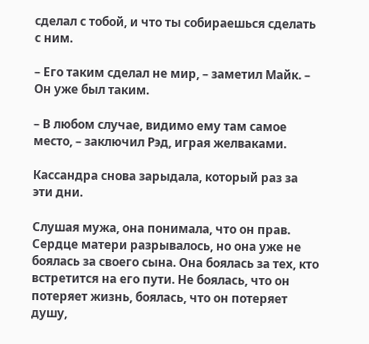сделал с тобой, и что ты собираешься сделать с ним.

– Его таким сделал не мир, – заметил Майк. – Он уже был таким.

– В любом случае, видимо ему там самое место, – заключил Рэд, играя желваками.

Кассандра снова зарыдала, который раз за эти дни.

Слушая мужа, она понимала, что он прав. Сердце матери разрывалось, но она уже не боялась за своего сына. Она боялась за тех, кто встретится на его пути. Не боялась, что он потеряет жизнь, боялась, что он потеряет душу,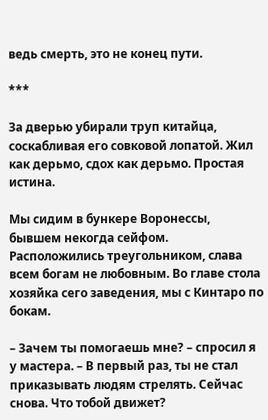ведь смерть, это не конец пути.

***

За дверью убирали труп китайца, соскабливая его совковой лопатой. Жил как дерьмо, сдох как дерьмо. Простая истина.

Мы сидим в бункере Воронессы, бывшем некогда сейфом. Расположились треугольником, слава всем богам не любовным. Во главе стола хозяйка сего заведения, мы с Кинтаро по бокам.

– Зачем ты помогаешь мне? – спросил я у мастера. – В первый раз, ты не стал приказывать людям стрелять. Сейчас снова. Что тобой движет?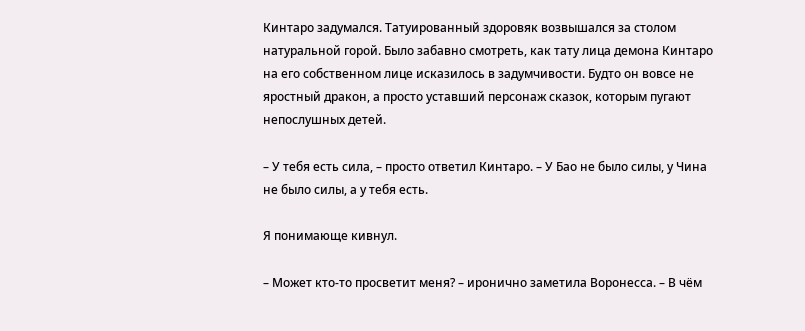Кинтаро задумался. Татуированный здоровяк возвышался за столом натуральной горой. Было забавно смотреть, как тату лица демона Кинтаро на его собственном лице исказилось в задумчивости. Будто он вовсе не яростный дракон, а просто уставший персонаж сказок, которым пугают непослушных детей.

– У тебя есть сила, – просто ответил Кинтаро. – У Бао не было силы, у Чина не было силы, а у тебя есть.

Я понимающе кивнул.

– Может кто-то просветит меня? – иронично заметила Воронесса. – В чём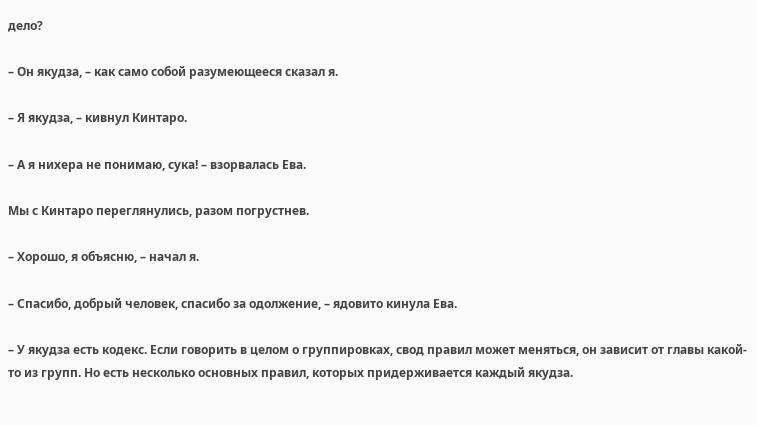дело?

– Он якудза, – как само собой разумеющееся сказал я.

– Я якудза, – кивнул Кинтаро.

– А я нихера не понимаю, сука! – взорвалась Ева.

Мы с Кинтаро переглянулись, разом погрустнев.

– Хорошо, я объясню, – начал я.

– Спасибо, добрый человек, спасибо за одолжение, – ядовито кинула Ева.

– У якудза есть кодекс. Если говорить в целом о группировках, свод правил может меняться, он зависит от главы какой-то из групп. Но есть несколько основных правил, которых придерживается каждый якудза.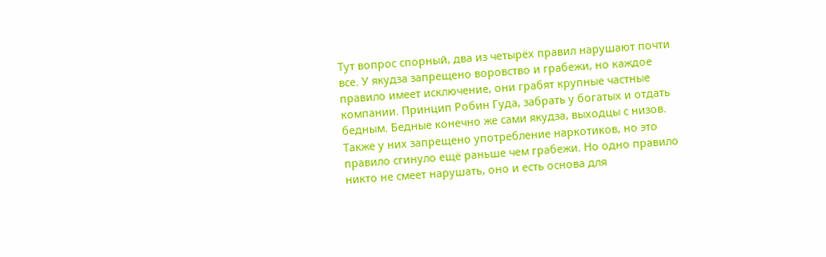Тут вопрос спорный, два из четырёх правил нарушают почти все. У якудза запрещено воровство и грабежи, но каждое правило имеет исключение, они грабят крупные частные компании. Принцип Робин Гуда, забрать у богатых и отдать бедным. Бедные конечно же сами якудза, выходцы с низов. Также у них запрещено употребление наркотиков, но это правило сгинуло ещё раньше чем грабежи. Но одно правило никто не смеет нарушать, оно и есть основа для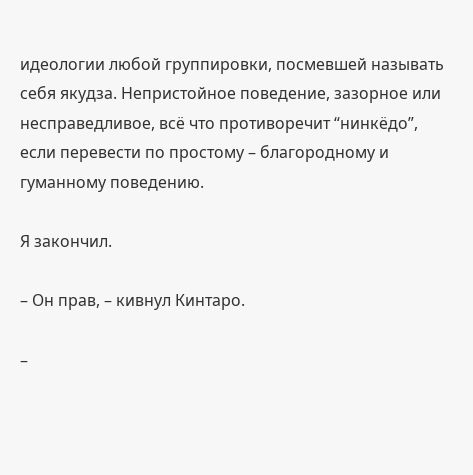идеологии любой группировки, посмевшей называть себя якудза. Непристойное поведение, зазорное или несправедливое, всё что противоречит “нинкёдо”, если перевести по простому – благородному и гуманному поведению.

Я закончил.

– Он прав, – кивнул Кинтаро.

–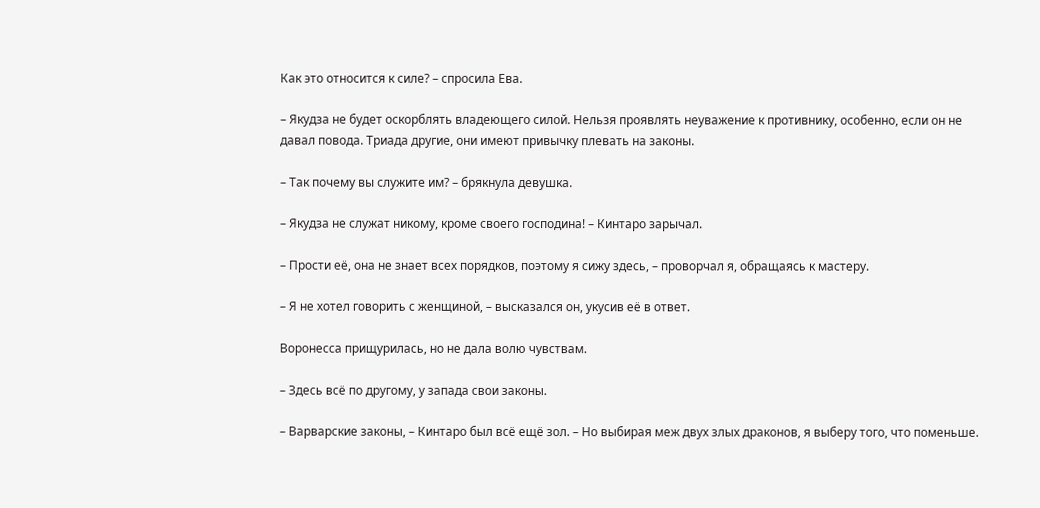Как это относится к силе? – спросила Ева.

– Якудза не будет оскорблять владеющего силой. Нельзя проявлять неуважение к противнику, особенно, если он не давал повода. Триада другие, они имеют привычку плевать на законы.

– Так почему вы служите им? – брякнула девушка.

– Якудза не служат никому, кроме своего господина! – Кинтаро зарычал.

– Прости её, она не знает всех порядков, поэтому я сижу здесь, – проворчал я, обращаясь к мастеру.

– Я не хотел говорить с женщиной, – высказался он, укусив её в ответ.

Воронесса прищурилась, но не дала волю чувствам.

– Здесь всё по другому, у запада свои законы.

– Варварские законы, – Кинтаро был всё ещё зол. – Но выбирая меж двух злых драконов, я выберу того, что поменьше.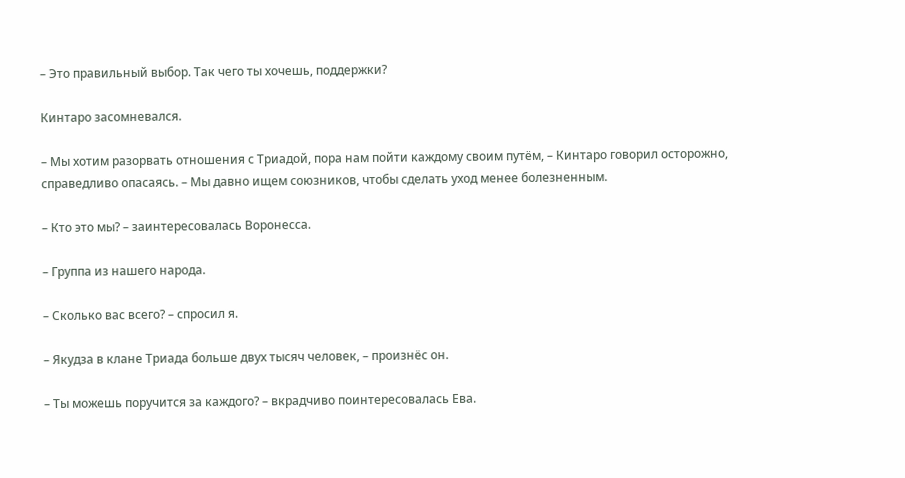– Это правильный выбор. Так чего ты хочешь, поддержки?

Кинтаро засомневался.

– Мы хотим разорвать отношения с Триадой, пора нам пойти каждому своим путём, – Кинтаро говорил осторожно, справедливо опасаясь. – Мы давно ищем союзников, чтобы сделать уход менее болезненным.

– Кто это мы? – заинтересовалась Воронесса.

– Группа из нашего народа.

– Сколько вас всего? – спросил я.

– Якудза в клане Триада больше двух тысяч человек, – произнёс он.

– Ты можешь поручится за каждого? – вкрадчиво поинтересовалась Ева.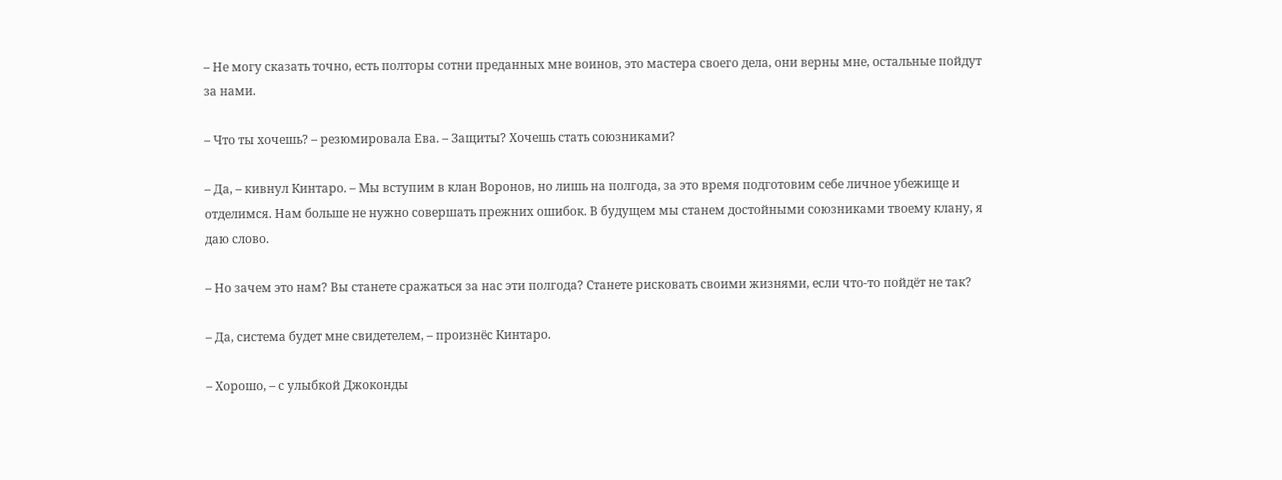– Не могу сказать точно, есть полторы сотни преданных мне воинов, это мастера своего дела, они верны мне, остальные пойдут за нами.

– Что ты хочешь? – резюмировала Ева. – Защиты? Хочешь стать союзниками?

– Да, – кивнул Кинтаро. – Мы вступим в клан Воронов, но лишь на полгода, за это время подготовим себе личное убежище и отделимся. Нам больше не нужно совершать прежних ошибок. В будущем мы станем достойными союзниками твоему клану, я даю слово.

– Но зачем это нам? Вы станете сражаться за нас эти полгода? Станете рисковать своими жизнями, если что-то пойдёт не так?

– Да, система будет мне свидетелем, – произнёс Кинтаро.

– Хорошо, – с улыбкой Джоконды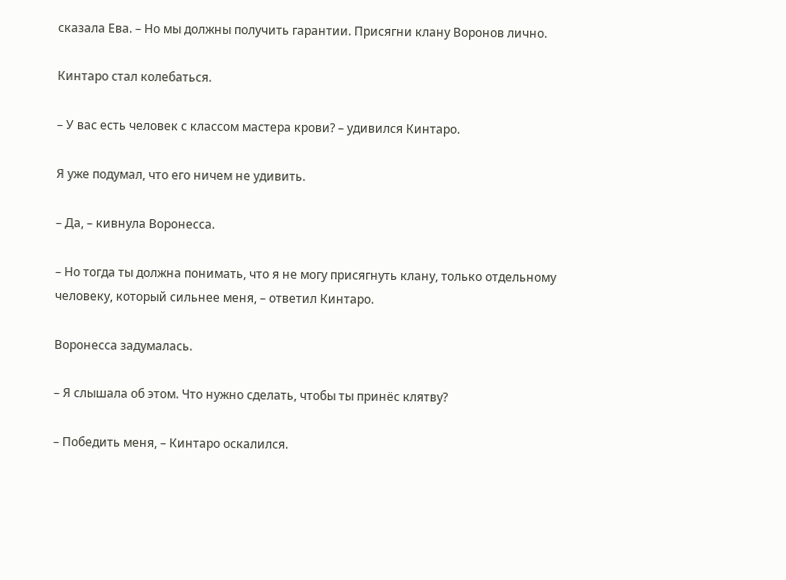сказала Ева. – Но мы должны получить гарантии. Присягни клану Воронов лично.

Кинтаро стал колебаться.

– У вас есть человек с классом мастера крови? – удивился Кинтаро.

Я уже подумал, что его ничем не удивить.

– Да, – кивнула Воронесса.

– Но тогда ты должна понимать, что я не могу присягнуть клану, только отдельному человеку, который сильнее меня, – ответил Кинтаро.

Воронесса задумалась.

– Я слышала об этом. Что нужно сделать, чтобы ты принёс клятву?

– Победить меня, – Кинтаро оскалился.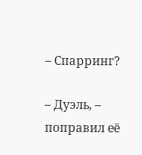– Спарринг?

– Дуэль, – поправил её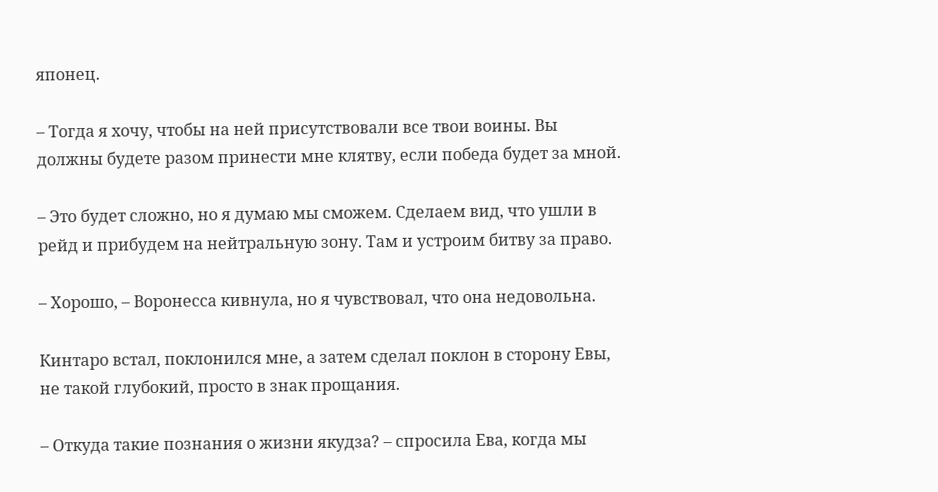японец.

– Тогда я хочу, чтобы на ней присутствовали все твои воины. Вы должны будете разом принести мне клятву, если победа будет за мной.

– Это будет сложно, но я думаю мы сможем. Сделаем вид, что ушли в рейд и прибудем на нейтральную зону. Там и устроим битву за право.

– Хорошо, – Воронесса кивнула, но я чувствовал, что она недовольна.

Кинтаро встал, поклонился мне, а затем сделал поклон в сторону Евы, не такой глубокий, просто в знак прощания.

– Откуда такие познания о жизни якудза? – спросила Ева, когда мы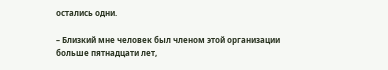остались одни.

– Близкий мне человек был членом этой организации больше пятнадцати лет,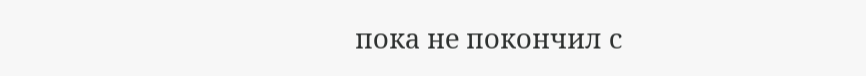пока не покончил с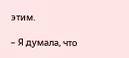этим.

– Я думала, что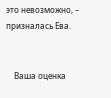это невозможно, – призналась Ева.


    Ваша оценка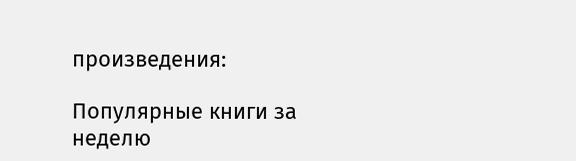произведения:

Популярные книги за неделю